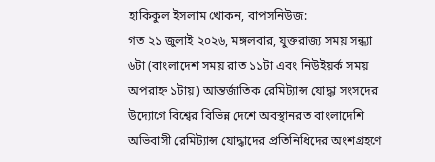হাকিকুল ইসলাম খোকন, বাপসনিউজ:
গত ২১ জুলাই ২০২৬, মঙ্গলবার, যুক্তরাজ্য সময় সন্ধ্যা ৬টা (বাংলাদেশ সময় রাত ১১টা এবং নিউইয়র্ক সময় অপরাহ্ন ১টায়) আন্তর্জাতিক রেমিট্যান্স যোদ্ধা সংসদের উদ্যোগে বিশ্বের বিভিন্ন দেশে অবস্থানরত বাংলাদেশি অভিবাসী রেমিট্যান্স যোদ্ধাদের প্রতিনিধিদের অংশগ্রহণে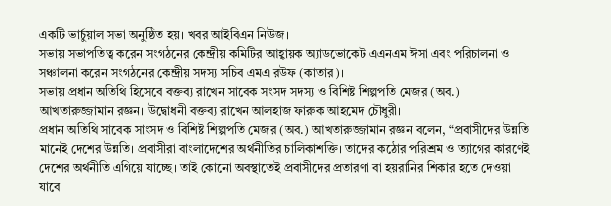একটি ভার্চুয়াল সভা অনুষ্ঠিত হয়। খবর আইবিএন নিউজ।
সভায় সভাপতিত্ব করেন সংগঠনের কেন্দ্রীয় কমিটির আহ্বায়ক অ্যাডভোকেট এএনএম ঈসা এবং পরিচালনা ও সঞ্চালনা করেন সংগঠনের কেন্দ্রীয় সদস্য সচিব এমএ রউফ (কাতার)।
সভায় প্রধান অতিথি হিসেবে বক্তব্য রাখেন সাবেক সংসদ সদস্য ও বিশিষ্ট শিল্পপতি মেজর (অব.) আখতারুজ্জামান রজ্ঞন। উদ্বোধনী বক্তব্য রাখেন আলহাজ ফারুক আহমেদ চৌধুরী।
প্রধান অতিথি সাবেক সাংসদ ও বিশিষ্ট শিল্পপতি মেজর (অব.) আখতারুজ্জামান রজ্ঞন বলেন, “প্রবাসীদের উন্নতি মানেই দেশের উন্নতি। প্রবাসীরা বাংলাদেশের অর্থনীতির চালিকাশক্তি। তাদের কঠোর পরিশ্রম ও ত্যাগের কারণেই দেশের অর্থনীতি এগিয়ে যাচ্ছে। তাই কোনো অবস্থাতেই প্রবাসীদের প্রতারণা বা হয়রানির শিকার হতে দেওয়া যাবে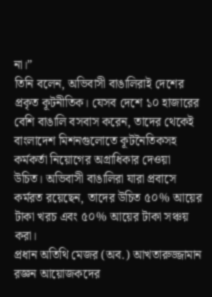না।”
তিনি বলেন, অভিবাসী বাঙালিরাই দেশের প্রকৃত কূটনীতিক। যেসব দেশে ১০ হাজারের বেশি বাঙালি বসবাস করেন, তাদের থেকেই বাংলাদেশ মিশনগুলোতে কূটনৈতিকসহ কর্মকর্তা নিয়োগের অগ্রাধিকার দেওয়া উচিত। অভিবাসী বাঙালিরা যারা প্রবাসে কর্মরত রয়েছেন, তাদের উচিত ৫০% আয়ের টাকা খরচ এবং ৫০% আয়ের টাকা সঞ্চয় করা।
প্রধান অতিথি মেজর (অব.) আখতারুজ্জামান রজ্ঞন আয়োজকদের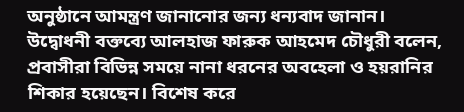অনুষ্ঠানে আমন্ত্রণ জানানোর জন্য ধন্যবাদ জানান।
উদ্বোধনী বক্তব্যে আলহাজ ফারুক আহমেদ চৌধুরী বলেন, প্রবাসীরা বিভিন্ন সময়ে নানা ধরনের অবহেলা ও হয়রানির শিকার হয়েছেন। বিশেষ করে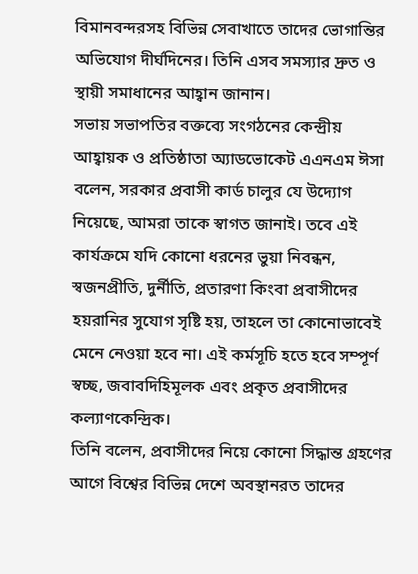বিমানবন্দরসহ বিভিন্ন সেবাখাতে তাদের ভোগান্তির অভিযোগ দীর্ঘদিনের। তিনি এসব সমস্যার দ্রুত ও স্থায়ী সমাধানের আহ্বান জানান।
সভায় সভাপতির বক্তব্যে সংগঠনের কেন্দ্রীয় আহ্বায়ক ও প্রতিষ্ঠাতা অ্যাডভোকেট এএনএম ঈসা বলেন, সরকার প্রবাসী কার্ড চালুর যে উদ্যোগ নিয়েছে, আমরা তাকে স্বাগত জানাই। তবে এই কার্যক্রমে যদি কোনো ধরনের ভুয়া নিবন্ধন, স্বজনপ্রীতি, দুর্নীতি, প্রতারণা কিংবা প্রবাসীদের হয়রানির সুযোগ সৃষ্টি হয়, তাহলে তা কোনোভাবেই মেনে নেওয়া হবে না। এই কর্মসূচি হতে হবে সম্পূর্ণ স্বচ্ছ, জবাবদিহিমূলক এবং প্রকৃত প্রবাসীদের কল্যাণকেন্দ্রিক।
তিনি বলেন, প্রবাসীদের নিয়ে কোনো সিদ্ধান্ত গ্রহণের আগে বিশ্বের বিভিন্ন দেশে অবস্থানরত তাদের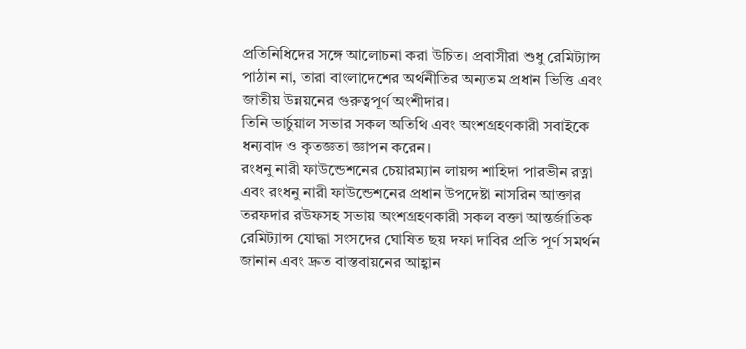প্রতিনিধিদের সঙ্গে আলোচনা করা উচিত। প্রবাসীরা শুধু রেমিট্যান্স পাঠান না, তারা বাংলাদেশের অর্থনীতির অন্যতম প্রধান ভিত্তি এবং জাতীয় উন্নয়নের গুরুত্বপূর্ণ অংশীদার।
তিনি ভার্চুয়াল সভার সকল অতিথি এবং অংশগ্রহণকারী সবাইকে ধন্যবাদ ও কৃতজ্ঞতা জ্ঞাপন করেন।
রংধনু নারী ফাউন্ডেশনের চেয়ারম্যান লায়ন্স শাহিদা পারভীন রত্না এবং রংধনু নারী ফাউন্ডেশনের প্রধান উপদেষ্টা নাসরিন আক্তার তরফদার রউফসহ সভায় অংশগ্রহণকারী সকল বক্তা আন্তর্জাতিক রেমিট্যান্স যোদ্ধা সংসদের ঘোষিত ছয় দফা দাবির প্রতি পূর্ণ সমর্থন জানান এবং দ্রুত বাস্তবায়নের আহ্বান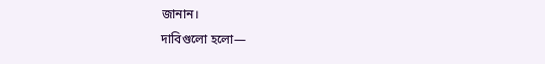জানান।
দাবিগুলো হলো—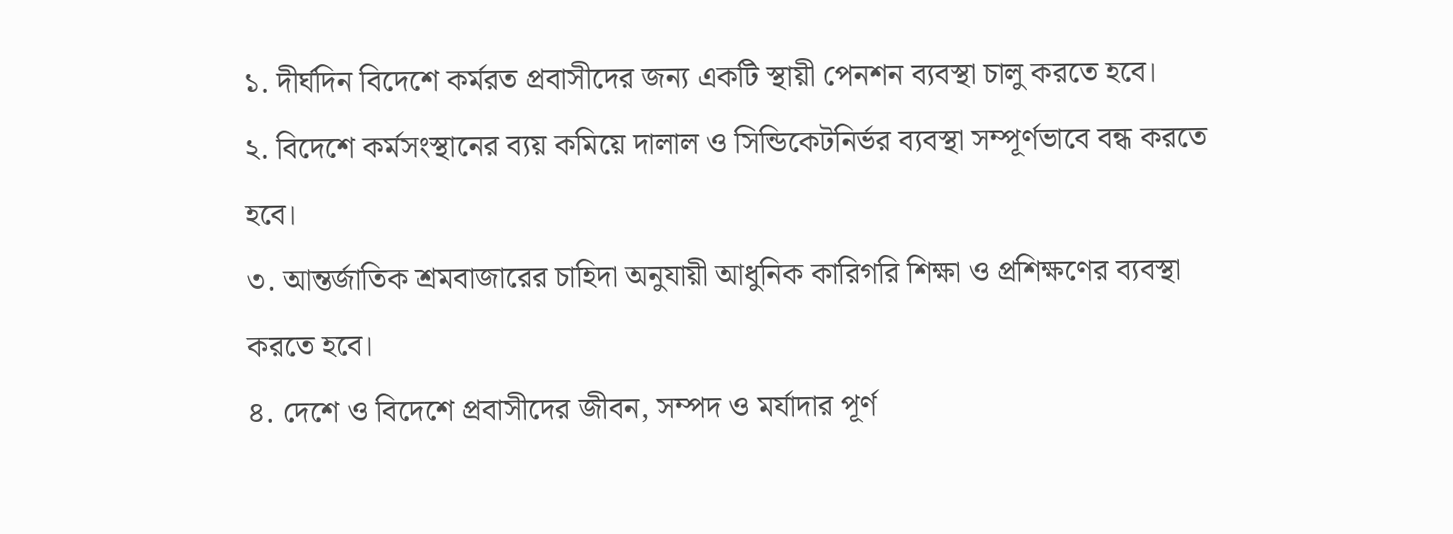১. দীর্ঘদিন বিদেশে কর্মরত প্রবাসীদের জন্য একটি স্থায়ী পেনশন ব্যবস্থা চালু করতে হবে।
২. বিদেশে কর্মসংস্থানের ব্যয় কমিয়ে দালাল ও সিন্ডিকেটনির্ভর ব্যবস্থা সম্পূর্ণভাবে বন্ধ করতে হবে।
৩. আন্তর্জাতিক শ্রমবাজারের চাহিদা অনুযায়ী আধুনিক কারিগরি শিক্ষা ও প্রশিক্ষণের ব্যবস্থা করতে হবে।
৪. দেশে ও বিদেশে প্রবাসীদের জীবন, সম্পদ ও মর্যাদার পূর্ণ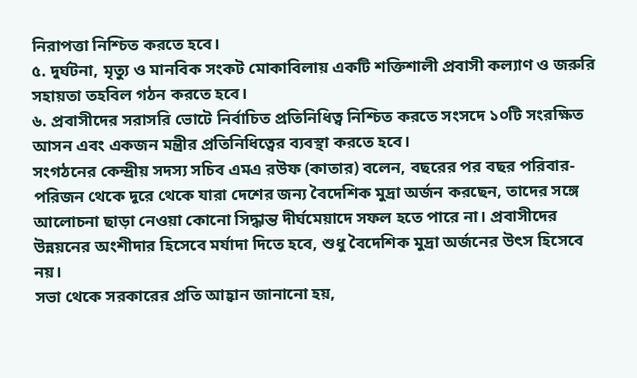নিরাপত্তা নিশ্চিত করতে হবে।
৫. দুর্ঘটনা, মৃত্যু ও মানবিক সংকট মোকাবিলায় একটি শক্তিশালী প্রবাসী কল্যাণ ও জরুরি সহায়তা তহবিল গঠন করতে হবে।
৬. প্রবাসীদের সরাসরি ভোটে নির্বাচিত প্রতিনিধিত্ব নিশ্চিত করতে সংসদে ১০টি সংরক্ষিত আসন এবং একজন মন্ত্রীর প্রতিনিধিত্বের ব্যবস্থা করতে হবে।
সংগঠনের কেন্দ্রীয় সদস্য সচিব এমএ রউফ (কাতার) বলেন, বছরের পর বছর পরিবার-পরিজন থেকে দূরে থেকে যারা দেশের জন্য বৈদেশিক মুদ্রা অর্জন করছেন, তাদের সঙ্গে আলোচনা ছাড়া নেওয়া কোনো সিদ্ধান্ত দীর্ঘমেয়াদে সফল হতে পারে না। প্রবাসীদের উন্নয়নের অংশীদার হিসেবে মর্যাদা দিতে হবে, শুধু বৈদেশিক মুদ্রা অর্জনের উৎস হিসেবে নয়।
সভা থেকে সরকারের প্রতি আহ্বান জানানো হয়,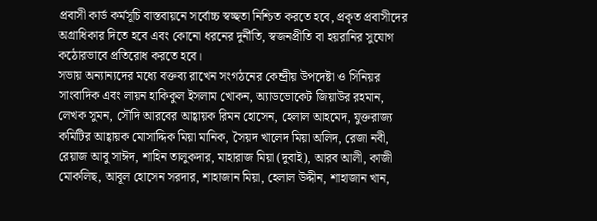প্রবাসী কার্ড কর্মসূচি বাস্তবায়নে সর্বোচ্চ স্বচ্ছতা নিশ্চিত করতে হবে, প্রকৃত প্রবাসীদের অগ্রাধিকার দিতে হবে এবং কোনো ধরনের দুর্নীতি, স্বজনপ্রীতি বা হয়রানির সুযোগ কঠোরভাবে প্রতিরোধ করতে হবে।
সভায় অন্যান্যদের মধ্যে বক্তব্য রাখেন সংগঠনের কেন্দ্রীয় উপদেষ্টা ও সিনিয়র সাংবাদিক এবং লায়ন হাকিকুল ইসলাম খোকন, অ্যাডভোকেট জিয়াউর রহমান, লেখক সুমন, সৌদি আরবের আহ্বায়ক রিমন হোসেন, হেলাল আহমেদ, যুক্তরাজ্য কমিটির আহ্বায়ক মোসাদ্দিক মিয়া মানিক, সৈয়দ খালেদ মিয়া অলিদ, রেজা নবী, রেয়াজ আবু সাঈদ, শাহিন তালুকদার, মাহারাজ মিয়া (দুবাই), আরব আলী, কাজী মোকলিছ, আবূল হোসেন সরদার, শাহাজান মিয়া, হেলাল উদ্দীন, শাহাজান খান,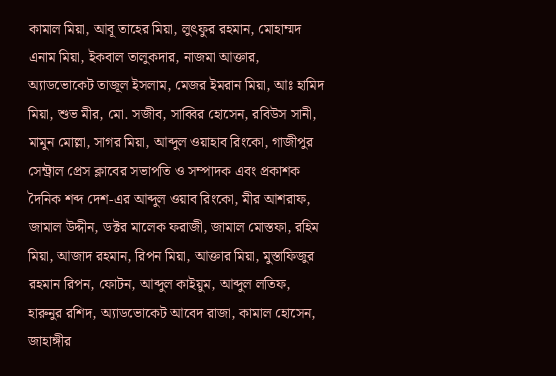কামাল মিয়া, আবূ তাহের মিয়া, লুৎফুর রহমান, মোহাম্মদ এনাম মিয়া, ইকবাল তালুকদার, নাজমা আক্তার, অ্যাডভোকেট তাজূল ইসলাম, মেজর ইমরান মিয়া, আঃ হামিদ মিয়া, শুভ মীর, মো. সজীব, সাব্বির হোসেন, রবিউস সানী, মামুন মোল্লা, সাগর মিয়া, আব্দুল ওয়াহাব রিংকো, গাজীপুর সেন্ট্রাল প্রেস ক্লাবের সভাপতি ও সম্পাদক এবং প্রকাশক দৈনিক শব্দ দেশ-এর আব্দুল ওয়াব রিংকো, মীর আশরাফ, জামাল উদ্দীন, ডক্টর মালেক ফরাজী, জামাল মোস্তফা, রহিম মিয়া, আজাদ রহমান, রিপন মিয়া, আক্তার মিয়া, মুস্তাফিজুর রহমান রিপন, ফোটন, আব্দুল কাইয়ুম, আব্দুল লতিফ, হারুনুর রশিদ, অ্যাডভোকেট আবেদ রাজা, কামাল হোসেন, জাহাঙ্গীর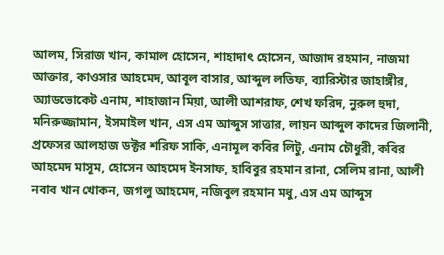আলম, সিরাজ খান, কামাল হোসেন, শাহাদাৎ হোসেন, আজাদ রহমান, নাজমা আক্তার, কাওসার আহমেদ, আবূল বাসার, আব্দুল লতিফ, ব্যারিস্টার জাহাঙ্গীর, অ্যাডভোকেট এনাম, শাহাজান মিয়া, আলী আশরাফ, শেখ ফরিদ, নুরুল হুদা, মনিরুজ্জামান, ইসমাইল খান, এস এম আব্দুস সাত্তার, লায়ন আব্দুল কাদের জিলানী, প্রফেসর আলহাজ ডক্টর শরিফ সাকি, এনামূল কবির লিটু, এনাম চৌধুরী, কবির আহমেদ মাসূম, হোসেন আহমেদ ইনসাফ, হাবিবুর রহমান রানা, সেলিম রানা, আলী নবাব খান খোকন, জগলু আহমেদ, নজিবুল রহমান মধু, এস এম আব্দুস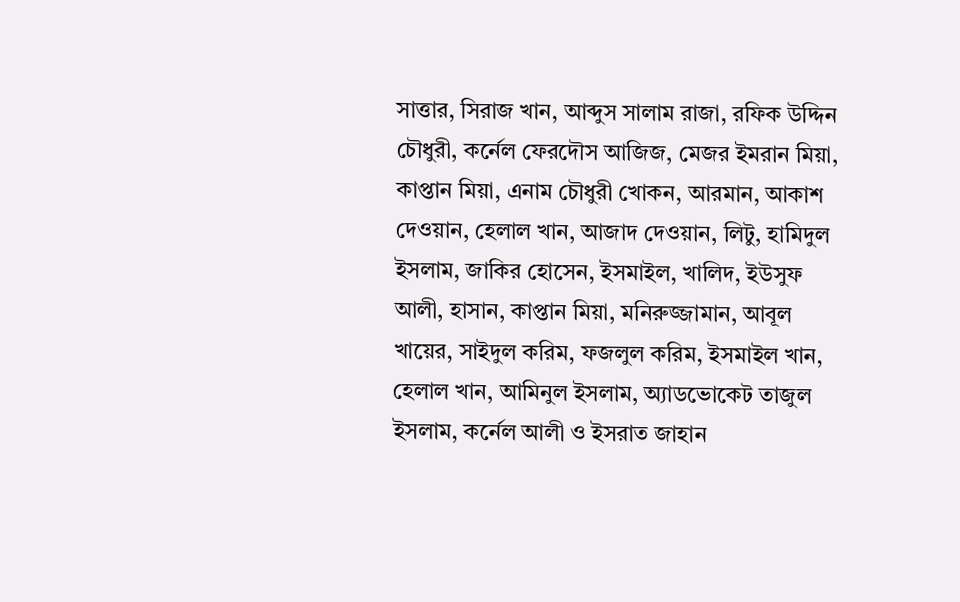সাত্তার, সিরাজ খান, আব্দুস সালাম রাজা, রফিক উদ্দিন চৌধুরী, কর্নেল ফেরদৌস আজিজ, মেজর ইমরান মিয়া, কাপ্তান মিয়া, এনাম চৌধুরী খোকন, আরমান, আকাশ দেওয়ান, হেলাল খান, আজাদ দেওয়ান, লিটু, হামিদুল ইসলাম, জাকির হোসেন, ইসমাইল, খালিদ, ইউসুফ আলী, হাসান, কাপ্তান মিয়া, মনিরুজ্জামান, আবূল খায়ের, সাইদুল করিম, ফজলুল করিম, ইসমাইল খান, হেলাল খান, আমিনুল ইসলাম, অ্যাডভোকেট তাজুল ইসলাম, কর্নেল আলী ও ইসরাত জাহান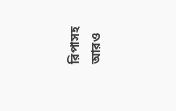রিপাসহ আরও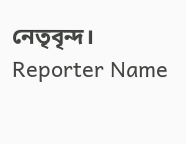নেতৃবৃন্দ।
Reporter Name